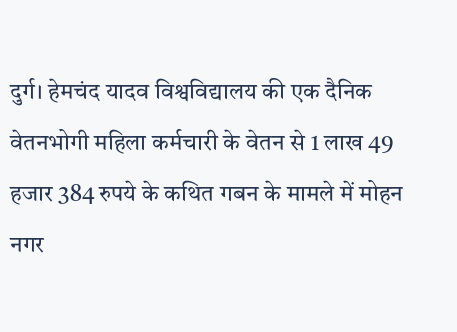दुर्ग। हेमचंद यादव विश्वविद्यालय की एक दैनिक वेतनभोगी महिला कर्मचारी के वेतन से 1 लाख 49 हजार 384 रुपये के कथित गबन के मामले में मोहन नगर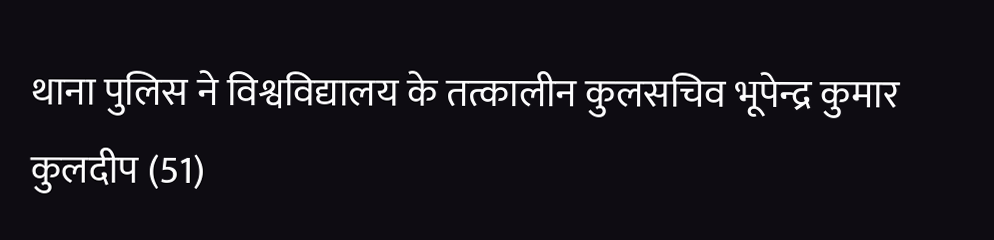थाना पुलिस ने विश्वविद्यालय के तत्कालीन कुलसचिव भूपेन्द्र कुमार कुलदीप (51)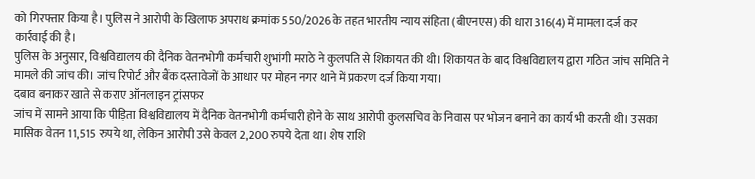को गिरफ्तार किया है। पुलिस ने आरोपी के खिलाफ अपराध क्रमांक 550/2026 के तहत भारतीय न्याय संहिता (बीएनएस) की धारा 316(4) में मामला दर्ज कर कार्रवाई की है।
पुलिस के अनुसार, विश्वविद्यालय की दैनिक वेतनभोगी कर्मचारी शुभांगी मराठे ने कुलपति से शिकायत की थी। शिकायत के बाद विश्वविद्यालय द्वारा गठित जांच समिति ने मामले की जांच की। जांच रिपोर्ट और बैंक दस्तावेजों के आधार पर मोहन नगर थाने में प्रकरण दर्ज किया गया।
दबाव बनाकर खाते से कराए ऑनलाइन ट्रांसफर
जांच में सामने आया कि पीड़िता विश्वविद्यालय में दैनिक वेतनभोगी कर्मचारी होने के साथ आरोपी कुलसचिव के निवास पर भोजन बनाने का कार्य भी करती थी। उसका मासिक वेतन 11,515 रुपये था, लेकिन आरोपी उसे केवल 2,200 रुपये देता था। शेष राशि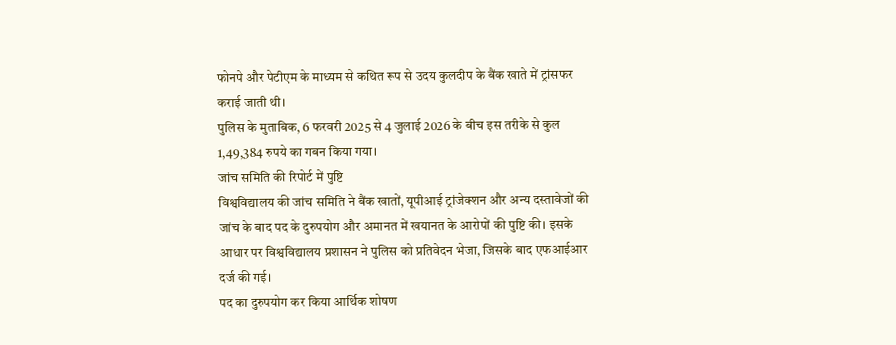फोनपे और पेटीएम के माध्यम से कथित रूप से उदय कुलदीप के बैंक खाते में ट्रांसफर कराई जाती थी।
पुलिस के मुताबिक, 6 फरवरी 2025 से 4 जुलाई 2026 के बीच इस तरीके से कुल 1,49,384 रुपये का गबन किया गया।
जांच समिति की रिपोर्ट में पुष्टि
विश्वविद्यालय की जांच समिति ने बैंक खातों, यूपीआई ट्रांजेक्शन और अन्य दस्तावेजों की जांच के बाद पद के दुरुपयोग और अमानत में खयानत के आरोपों की पुष्टि की। इसके आधार पर विश्वविद्यालय प्रशासन ने पुलिस को प्रतिवेदन भेजा, जिसके बाद एफआईआर दर्ज की गई।
पद का दुरुपयोग कर किया आर्थिक शोषण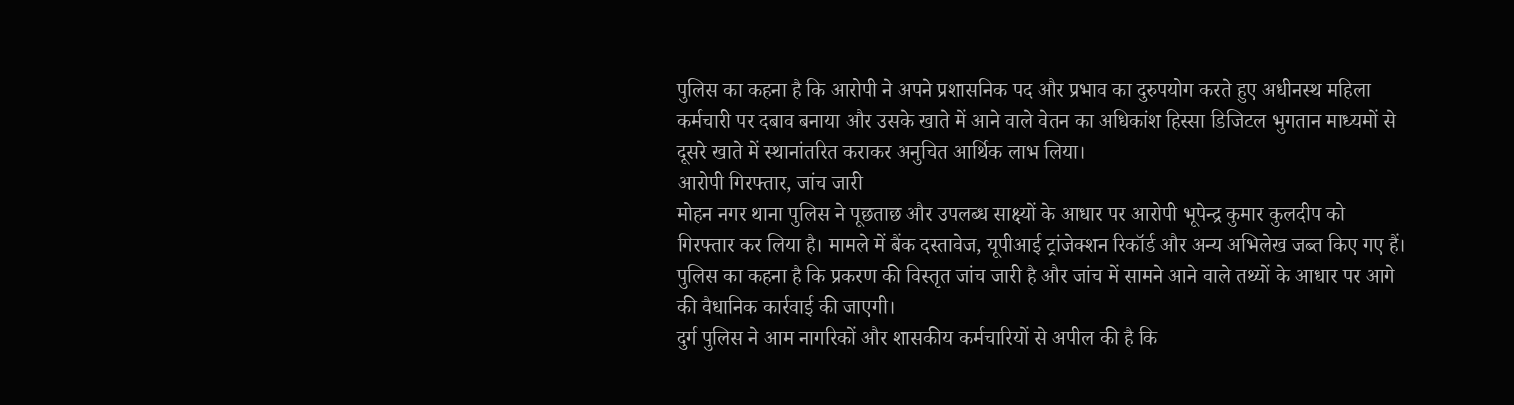पुलिस का कहना है कि आरोपी ने अपने प्रशासनिक पद और प्रभाव का दुरुपयोग करते हुए अधीनस्थ महिला कर्मचारी पर दबाव बनाया और उसके खाते में आने वाले वेतन का अधिकांश हिस्सा डिजिटल भुगतान माध्यमों से दूसरे खाते में स्थानांतरित कराकर अनुचित आर्थिक लाभ लिया।
आरोपी गिरफ्तार, जांच जारी
मोहन नगर थाना पुलिस ने पूछताछ और उपलब्ध साक्ष्यों के आधार पर आरोपी भूपेन्द्र कुमार कुलदीप को गिरफ्तार कर लिया है। मामले में बैंक दस्तावेज, यूपीआई ट्रांजेक्शन रिकॉर्ड और अन्य अभिलेख जब्त किए गए हैं। पुलिस का कहना है कि प्रकरण की विस्तृत जांच जारी है और जांच में सामने आने वाले तथ्यों के आधार पर आगे की वैधानिक कार्रवाई की जाएगी।
दुर्ग पुलिस ने आम नागरिकों और शासकीय कर्मचारियों से अपील की है कि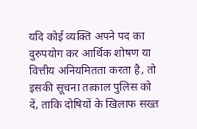यदि कोई व्यक्ति अपने पद का दुरुपयोग कर आर्थिक शोषण या वित्तीय अनियमितता करता है, तो इसकी सूचना तत्काल पुलिस को दें, ताकि दोषियों के खिलाफ सख्त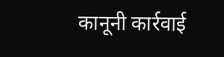कानूनी कार्रवाई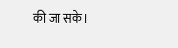की जा सके।